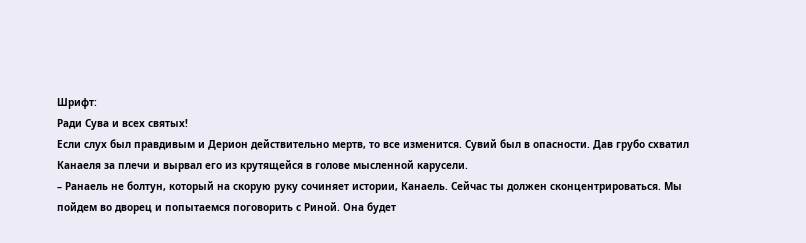Шрифт:
Ради Сува и всех святых!
Если слух был правдивым и Дерион действительно мертв, то все изменится. Сувий был в опасности. Дав грубо схватил Канаеля за плечи и вырвал его из крутящейся в голове мысленной карусели.
– Ранаель не болтун, который на скорую руку сочиняет истории, Канаель. Сейчас ты должен сконцентрироваться. Мы пойдем во дворец и попытаемся поговорить с Риной. Она будет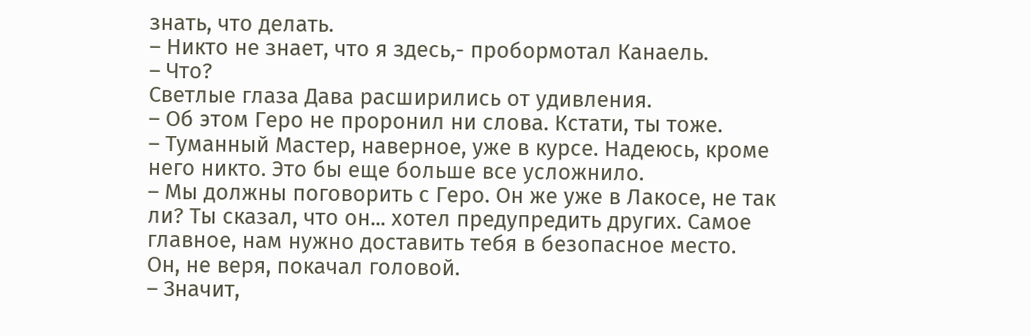знать, что делать.
– Никто не знает, что я здесь,- пробормотал Канаель.
– Что?
Светлые глаза Дава расширились от удивления.
– Об этом Геро не проронил ни слова. Кстати, ты тоже.
– Туманный Мастер, наверное, уже в курсе. Надеюсь, кроме него никто. Это бы еще больше все усложнило.
– Мы должны поговорить с Геро. Он же уже в Лакосе, не так ли? Ты сказал, что он... хотел предупредить других. Самое главное, нам нужно доставить тебя в безопасное место.
Он, не веря, покачал головой.
– Значит,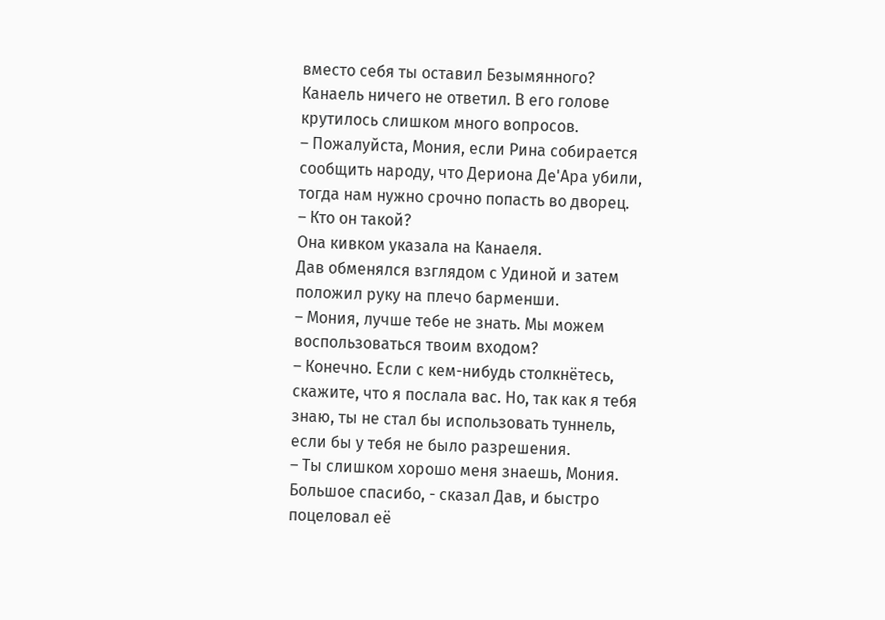вместо себя ты оставил Безымянного?
Канаель ничего не ответил. В его голове крутилось слишком много вопросов.
– Пожалуйста, Мония, если Рина собирается сообщить народу, что Дериона Де'Ара убили, тогда нам нужно срочно попасть во дворец.
– Кто он такой?
Она кивком указала на Канаеля.
Дав обменялся взглядом с Удиной и затем положил руку на плечо барменши.
– Мония, лучше тебе не знать. Мы можем воспользоваться твоим входом?
– Конечно. Если с кем-нибудь столкнётесь, скажите, что я послала вас. Но, так как я тебя знаю, ты не стал бы использовать туннель, если бы у тебя не было разрешения.
– Ты слишком хорошо меня знаешь, Мония. Большое спасибо, - сказал Дав, и быстро поцеловал её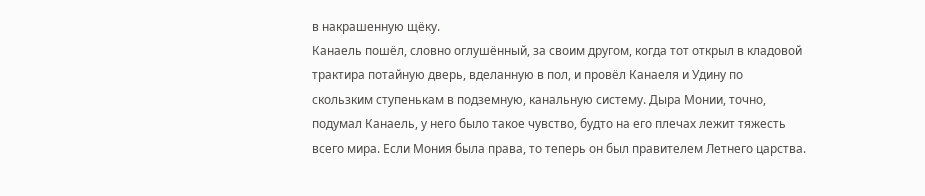в накрашенную щёку.
Канаель пошёл, словно оглушённый, за своим другом, когда тот открыл в кладовой трактира потайную дверь, вделанную в пол, и провёл Канаеля и Удину по скользким ступенькам в подземную, канальную систему. Дыра Монии, точно, подумал Канаель, у него было такое чувство, будто на его плечах лежит тяжесть всего мира. Если Мония была права, то теперь он был правителем Летнего царства.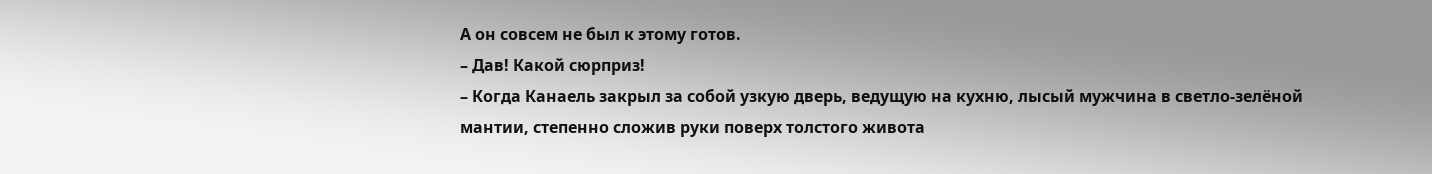А он совсем не был к этому готов.
– Дав! Какой сюрприз!
– Когда Канаель закрыл за собой узкую дверь, ведущую на кухню, лысый мужчина в светло-зелёной мантии, степенно сложив руки поверх толстого живота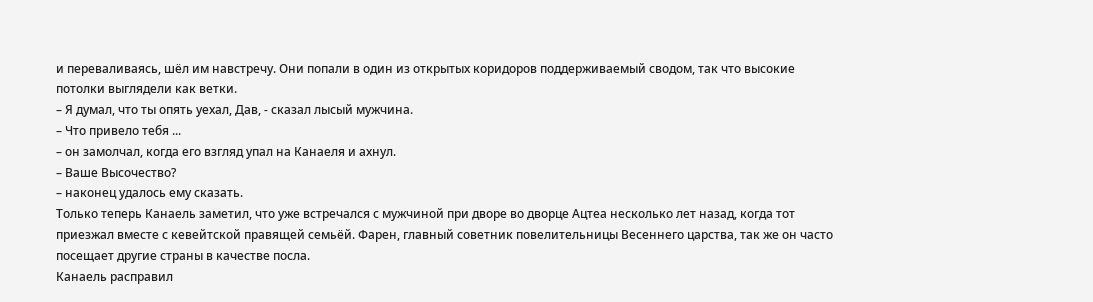и переваливаясь, шёл им навстречу. Они попали в один из открытых коридоров поддерживаемый сводом, так что высокие потолки выглядели как ветки.
– Я думал, что ты опять уехал, Дав, - сказал лысый мужчина.
– Что привело тебя ...
– он замолчал, когда его взгляд упал на Канаеля и ахнул.
– Ваше Высочество?
– наконец удалось ему сказать.
Только теперь Канаель заметил, что уже встречался с мужчиной при дворе во дворце Ацтеа несколько лет назад, когда тот приезжал вместе с кевейтской правящей семьёй. Фарен, главный советник повелительницы Весеннего царства, так же он часто посещает другие страны в качестве посла.
Канаель расправил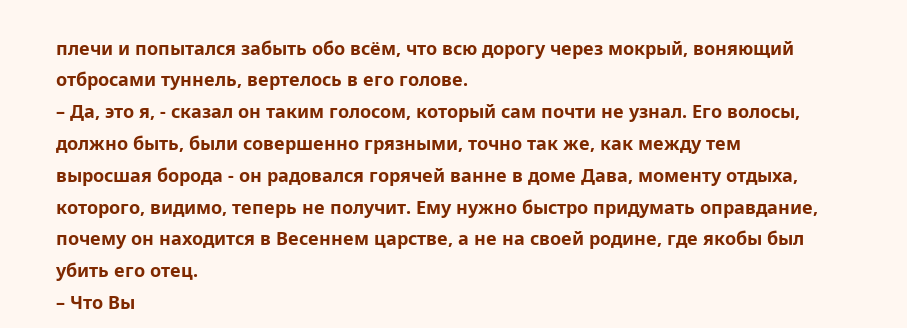плечи и попытался забыть обо всём, что всю дорогу через мокрый, воняющий отбросами туннель, вертелось в его голове.
– Да, это я, - сказал он таким голосом, который сам почти не узнал. Его волосы, должно быть, были совершенно грязными, точно так же, как между тем выросшая борода - он радовался горячей ванне в доме Дава, моменту отдыха, которого, видимо, теперь не получит. Ему нужно быстро придумать оправдание, почему он находится в Весеннем царстве, а не на своей родине, где якобы был убить его отец.
– Что Вы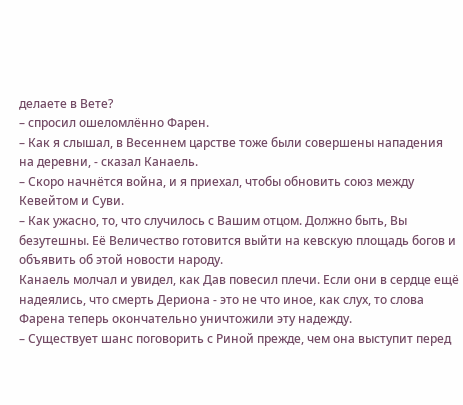делаете в Вете?
– спросил ошеломлённо Фарен.
– Как я слышал, в Весеннем царстве тоже были совершены нападения на деревни, - сказал Канаель.
– Скоро начнётся война, и я приехал, чтобы обновить союз между Кевейтом и Суви.
– Как ужасно, то, что случилось с Вашим отцом. Должно быть, Вы безутешны. Её Величество готовится выйти на кевскую площадь богов и объявить об этой новости народу.
Канаель молчал и увидел, как Дав повесил плечи. Если они в сердце ещё надеялись, что смерть Дериона - это не что иное, как слух, то слова Фарена теперь окончательно уничтожили эту надежду.
– Существует шанс поговорить с Риной прежде, чем она выступит перед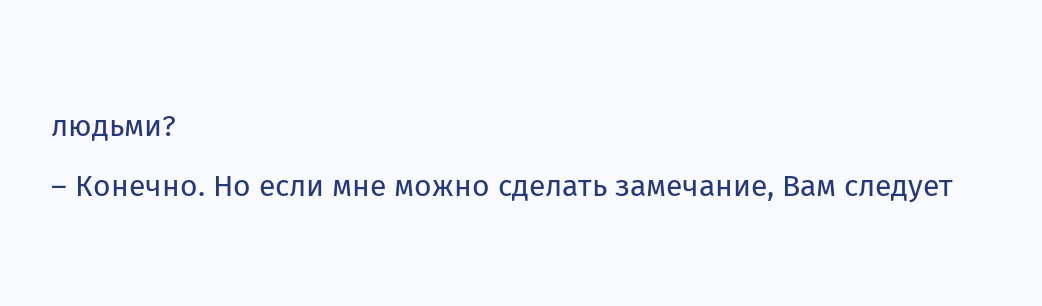людьми?
– Конечно. Но если мне можно сделать замечание, Вам следует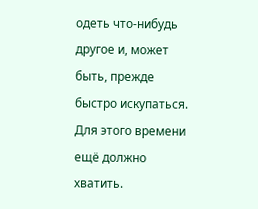одеть что-нибудь другое и, может быть, прежде быстро искупаться. Для этого времени ещё должно хватить.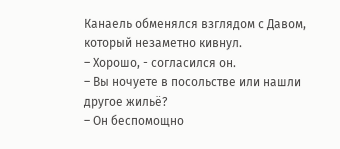Канаель обменялся взглядом с Давом, который незаметно кивнул.
– Хорошо, - согласился он.
– Вы ночуете в посольстве или нашли другое жильё?
– Он беспомощно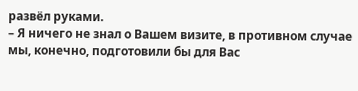развёл руками.
– Я ничего не знал о Вашем визите, в противном случае мы, конечно, подготовили бы для Вас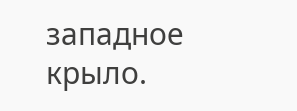западное крыло.